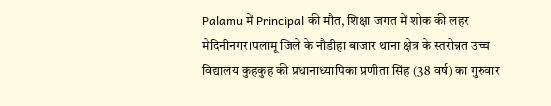Palamu में Principal की मौत, शिक्षा जगत में शोक की लहर
मेदिनीनगर।पलामू जिले के नौडीहा बाजार थाना क्षेत्र के स्तरोन्नत उच्च विद्यालय कुहकुह की प्रधानाध्यापिका प्रणीता सिंह (38 वर्ष) का गुरुवार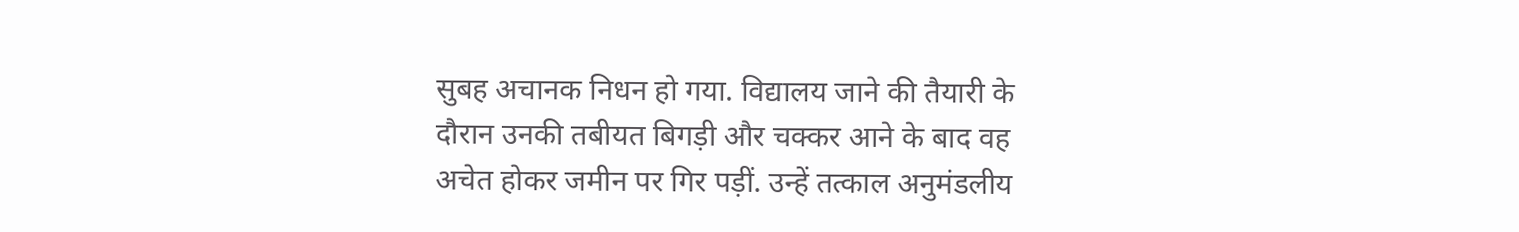सुबह अचानक निधन हो गया. विद्यालय जाने की तैयारी के दौरान उनकी तबीयत बिगड़ी और चक्कर आने के बाद वह अचेत होकर जमीन पर गिर पड़ीं. उन्हें तत्काल अनुमंडलीय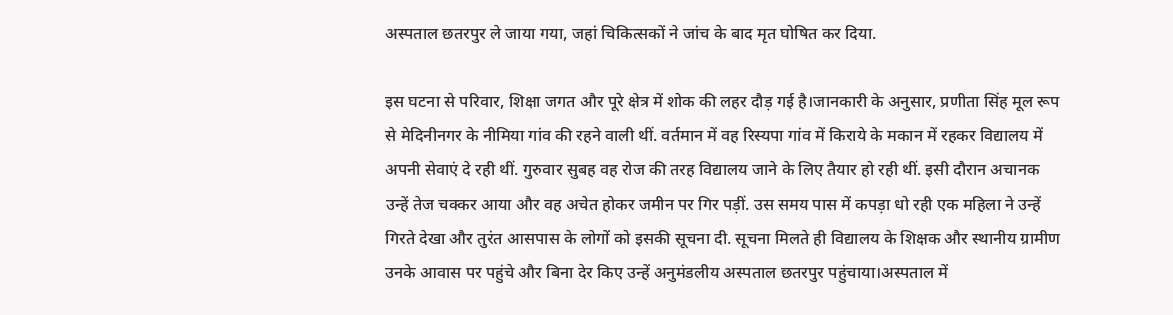अस्पताल छतरपुर ले जाया गया, जहां चिकित्सकों ने जांच के बाद मृत घोषित कर दिया.

इस घटना से परिवार, शिक्षा जगत और पूरे क्षेत्र में शोक की लहर दौड़ गई है।जानकारी के अनुसार, प्रणीता सिंह मूल रूप से मेदिनीनगर के नीमिया गांव की रहने वाली थीं. वर्तमान में वह रिस्यपा गांव में किराये के मकान में रहकर विद्यालय में अपनी सेवाएं दे रही थीं. गुरुवार सुबह वह रोज की तरह विद्यालय जाने के लिए तैयार हो रही थीं. इसी दौरान अचानक उन्हें तेज चक्कर आया और वह अचेत होकर जमीन पर गिर पड़ीं. उस समय पास में कपड़ा धो रही एक महिला ने उन्हें गिरते देखा और तुरंत आसपास के लोगों को इसकी सूचना दी. सूचना मिलते ही विद्यालय के शिक्षक और स्थानीय ग्रामीण उनके आवास पर पहुंचे और बिना देर किए उन्हें अनुमंडलीय अस्पताल छतरपुर पहुंचाया।अस्पताल में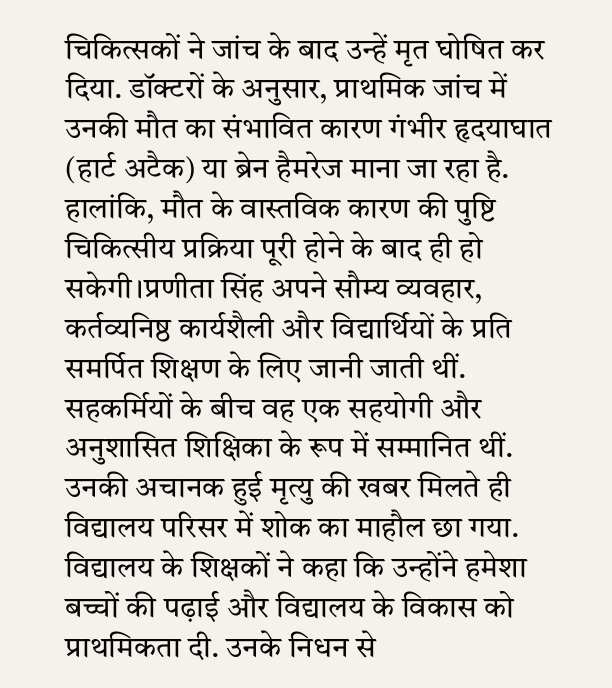चिकित्सकों ने जांच के बाद उन्हें मृत घोषित कर दिया. डॉक्टरों के अनुसार, प्राथमिक जांच में उनकी मौत का संभावित कारण गंभीर हृदयाघात (हार्ट अटैक) या ब्रेन हैमरेज माना जा रहा है. हालांकि, मौत के वास्तविक कारण की पुष्टि चिकित्सीय प्रक्रिया पूरी होने के बाद ही हो सकेगी।प्रणीता सिंह अपने सौम्य व्यवहार, कर्तव्यनिष्ठ कार्यशैली और विद्यार्थियों के प्रति समर्पित शिक्षण के लिए जानी जाती थीं.
सहकर्मियों के बीच वह एक सहयोगी और अनुशासित शिक्षिका के रूप में सम्मानित थीं. उनकी अचानक हुई मृत्यु की खबर मिलते ही विद्यालय परिसर में शोक का माहौल छा गया. विद्यालय के शिक्षकों ने कहा कि उन्होंने हमेशा बच्चों की पढ़ाई और विद्यालय के विकास को प्राथमिकता दी. उनके निधन से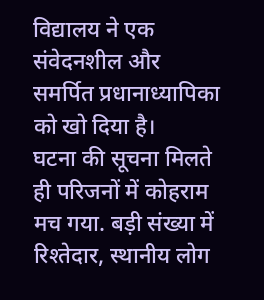विद्यालय ने एक संवेदनशील और समर्पित प्रधानाध्यापिका को खो दिया है।
घटना की सूचना मिलते ही परिजनों में कोहराम मच गया. बड़ी संख्या में रिश्तेदार, स्थानीय लोग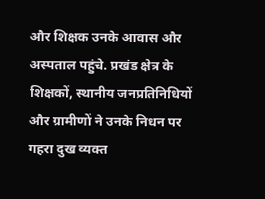और शिक्षक उनके आवास और अस्पताल पहुंचे. प्रखंड क्षेत्र के शिक्षकों, स्थानीय जनप्रतिनिधियों और ग्रामीणों ने उनके निधन पर गहरा दुख व्यक्त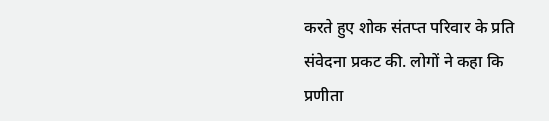करते हुए शोक संतप्त परिवार के प्रति संवेदना प्रकट की. लोगों ने कहा कि प्रणीता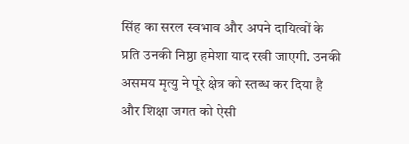सिंह का सरल स्वभाव और अपने दायित्वों के प्रति उनकी निष्ठा हमेशा याद रखी जाएगी. उनकी असमय मृत्यु ने पूरे क्षेत्र को स्तब्ध कर दिया है और शिक्षा जगत को ऐसी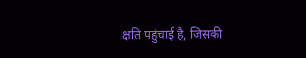क्षति पहुंचाई है, जिसकी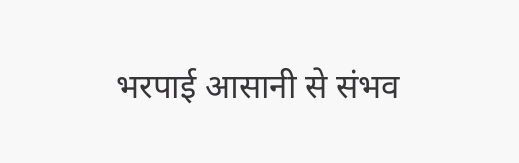भरपाई आसानी से संभव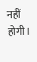नहीं होगी।